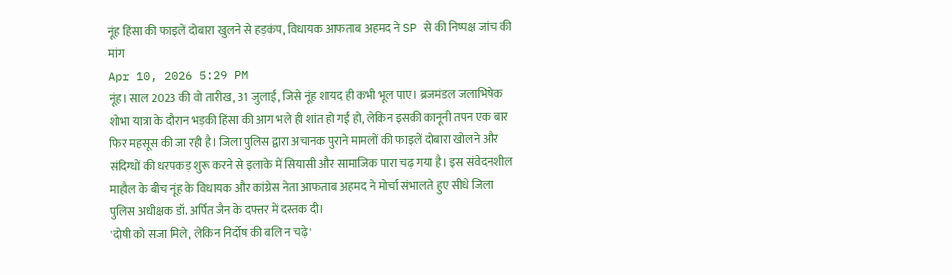नूंह हिंसा की फाइलें दोबारा खुलने से हड़कंप, विधायक आफताब अहमद ने SP से की निष्पक्ष जांच की मांग
Apr 10, 2026 5:29 PM
नूंह। साल 2023 की वो तारीख, 31 जुलाई, जिसे नूंह शायद ही कभी भूल पाए। ब्रजमंडल जलाभिषेक शोभा यात्रा के दौरान भड़की हिंसा की आग भले ही शांत हो गई हो, लेकिन इसकी कानूनी तपन एक बार फिर महसूस की जा रही है। जिला पुलिस द्वारा अचानक पुराने मामलों की फाइलें दोबारा खोलने और संदिग्धों की धरपकड़ शुरू करने से इलाके में सियासी और सामाजिक पारा चढ़ गया है। इस संवेदनशील माहौल के बीच नूंह के विधायक और कांग्रेस नेता आफताब अहमद ने मोर्चा संभालते हुए सीधे जिला पुलिस अधीक्षक डॉ. अर्पित जैन के दफ्तर में दस्तक दी।
'दोषी को सजा मिले, लेकिन निर्दोष की बलि न चढ़े'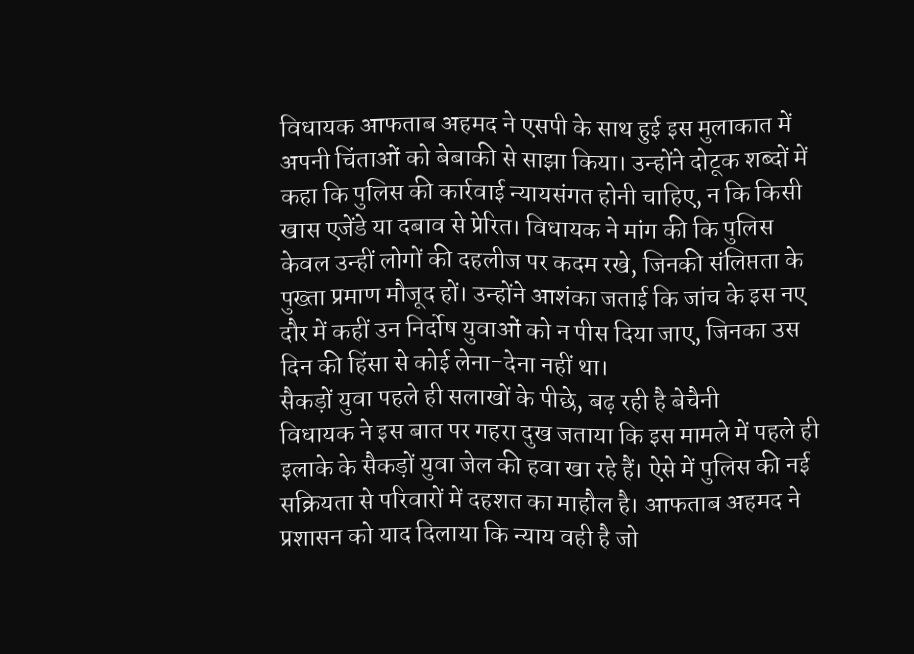विधायक आफताब अहमद ने एसपी के साथ हुई इस मुलाकात में अपनी चिंताओं को बेबाकी से साझा किया। उन्होंने दोटूक शब्दों में कहा कि पुलिस की कार्रवाई न्यायसंगत होनी चाहिए, न कि किसी खास एजेंडे या दबाव से प्रेरित। विधायक ने मांग की कि पुलिस केवल उन्हीं लोगों की दहलीज पर कदम रखे, जिनकी संलिप्तता के पुख्ता प्रमाण मौजूद हों। उन्होंने आशंका जताई कि जांच के इस नए दौर में कहीं उन निर्दोष युवाओं को न पीस दिया जाए, जिनका उस दिन की हिंसा से कोई लेना-देना नहीं था।
सैकड़ों युवा पहले ही सलाखों के पीछे, बढ़ रही है बेचैनी
विधायक ने इस बात पर गहरा दुख जताया कि इस मामले में पहले ही इलाके के सैकड़ों युवा जेल की हवा खा रहे हैं। ऐसे में पुलिस की नई सक्रियता से परिवारों में दहशत का माहौल है। आफताब अहमद ने प्रशासन को याद दिलाया कि न्याय वही है जो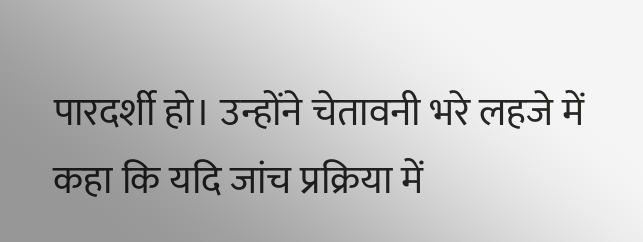पारदर्शी हो। उन्होंने चेतावनी भरे लहजे में कहा कि यदि जांच प्रक्रिया में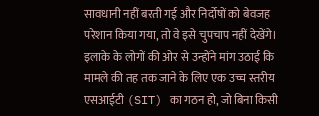सावधानी नहीं बरती गई और निर्दोषों को बेवजह परेशान किया गया, तो वे इसे चुपचाप नहीं देखेंगे। इलाके के लोगों की ओर से उन्होंने मांग उठाई कि मामले की तह तक जाने के लिए एक उच्च स्तरीय एसआईटी (SIT) का गठन हो, जो बिना किसी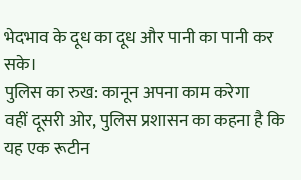भेदभाव के दूध का दूध और पानी का पानी कर सके।
पुलिस का रुख: कानून अपना काम करेगा
वहीं दूसरी ओर, पुलिस प्रशासन का कहना है कि यह एक रूटीन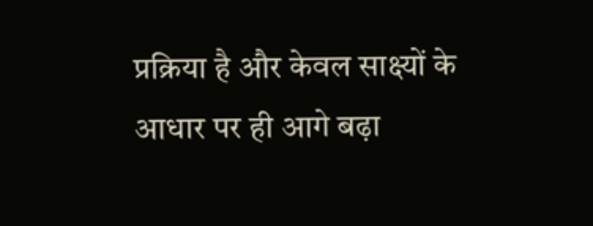प्रक्रिया है और केवल साक्ष्यों के आधार पर ही आगे बढ़ा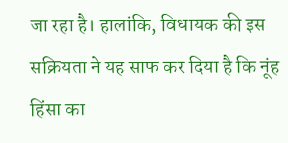जा रहा है। हालांकि, विधायक की इस सक्रियता ने यह साफ कर दिया है कि नूंह हिंसा का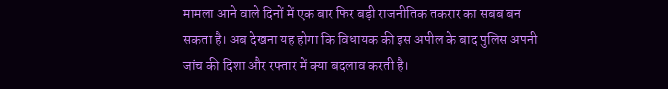मामला आने वाले दिनों में एक बार फिर बड़ी राजनीतिक तकरार का सबब बन सकता है। अब देखना यह होगा कि विधायक की इस अपील के बाद पुलिस अपनी जांच की दिशा और रफ्तार में क्या बदलाव करती है।